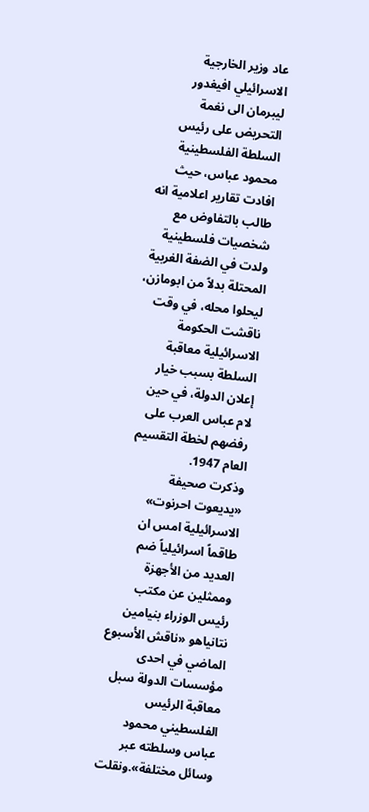عاد وزير الخارجية الاسرائيلي افيغدور ليبرمان الى نغمة التحريض على رئيس السلطة الفلسطينية محمود عباس، حيث افادت تقارير اعلامية انه طالب بالتفاوض مع شخصيات فلسطينية ولدت في الضفة الغربية المحتلة بدلاً من ابومازن، ليحلوا محله، في وقت ناقشت الحكومة الاسرائيلية معاقبة السلطة بسبب خيار إعلان الدولة، في حين لام عباس العرب على رفضهم لخطة التقسيم العام 1947.
وذكرت صحيفة «يديعوت احرنوت» الاسرائيلية امس ان طاقماً اسرائيلياً ضم العديد من الأجهزة وممثلين عن مكتب رئيس الوزراء بنيامين نتانياهو «ناقش الأسبوع الماضي في احدى مؤسسات الدولة سبل معاقبة الرئيس الفلسطيني محمود عباس وسلطته عبر وسائل مختلفة».ونقلت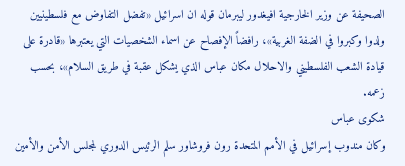الصحيفة عن وزير الخارجية افيغدور ليبرمان قوله ان اسرائيل «تفضل التفاوض مع فلسطينيين ولدوا وكبروا في الضفة الغربية»، رافضاً الإفصاح عن اسماء الشخصيات التي يعتبرها «قادرة على قيادة الشعب الفلسطيني والاحلال مكان عباس الذي يشكل عقبة في طريق السلام»، بحسب زعمه.
شكوى عباس
وكان مندوب إسرائيل في الأمم المتحدة رون فروشاور سلم الرئيس الدوري لمجلس الأمن والأمين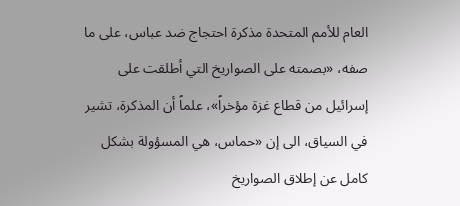العام للأمم المتحدة مذكرة احتجاج ضد عباس، على ما صفه، «بصمته على الصواريخ التي أطلقت على إسرائيل من قطاع غزة مؤخراً»، علماً أن المذكرة، تشير في السياق، الى إن «حماس، هي المسؤولة بشكل كامل عن إطلاق الصواريخ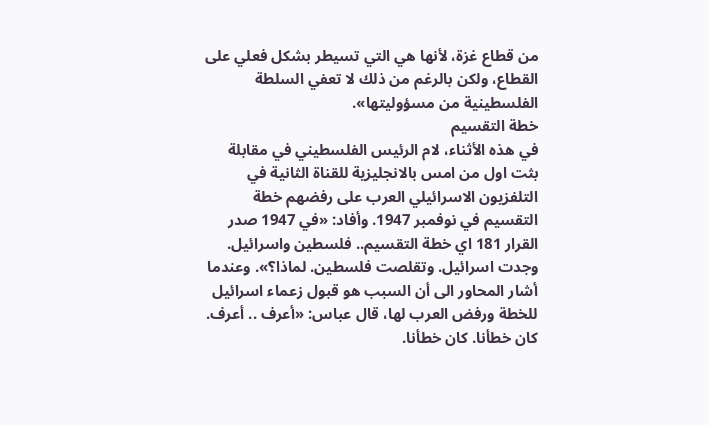من قطاع غزة، لأنها هي التي تسيطر بشكل فعلي على القطاع، ولكن بالرغم من ذلك لا تعفي السلطة الفلسطينية من مسؤوليتها».
خطة التقسيم
في هذه الأثناء، لام الرئيس الفلسطيني في مقابلة بثت اول من امس بالانجليزية للقناة الثانية في التلفزيون الاسرائيلي العرب على رفضهم خطة التقسيم في نوفمبر 1947. وأفاد: «في 1947 صدر القرار 181 اي خطة التقسيم.. فلسطين واسرائيل. وجدت اسرائيل. وتقلصت فلسطين. لماذا؟». وعندما أشار المحاور الى أن السبب هو قبول زعماء اسرائيل للخطة ورفض العرب لها، قال عباس: «أعرف .. أعرف. كان خطأنا. كان خطأنا.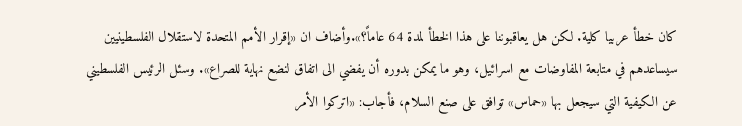كان خطأ عربيا كلية. لكن هل يعاقبوننا على هذا الخطأ لمدة 64 عاماً؟».وأضاف ان «إقرار الأمم المتحدة لاستقلال الفلسطينيين سيساعدهم في متابعة المفاوضات مع اسرائيل، وهو ما يمكن بدوره أن يفضي الى اتفاق لنضع نهاية للصراع». وسئل الرئيس الفلسطيني عن الكيفية التي سيجعل بها «حماس» توافق على صنع السلام، فأجاب: «اتركوا الأمر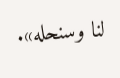لنا وسنحله».